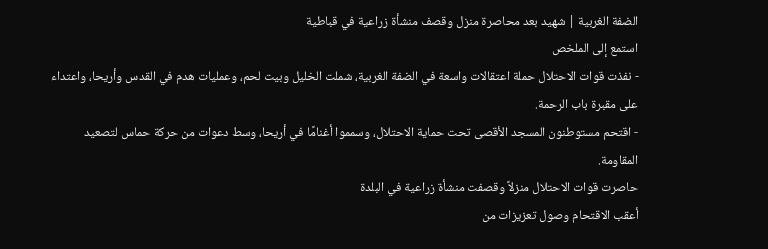الضفة الغربية | شهيد بعد محاصرة منزل وقصف منشأة زراعية في قباطية
استمع إلى الملخص
- نفذت قوات الاحتلال حملة اعتقالات واسعة في الضفة الغربية، شملت الخليل وبيت لحم، وعمليات هدم في القدس وأريحا، واعتداء على مقبرة باب الرحمة.
- اقتحم مستوطنون المسجد الأقصى تحت حماية الاحتلال، وسمموا أغنامًا في أريحا، وسط دعوات من حركة حماس لتصعيد المقاومة.
حاصرت قوات الاحتلال منزلاً وقصفت منشأة زراعية في البلدة
أعقب الاقتحام وصول تعزيزات من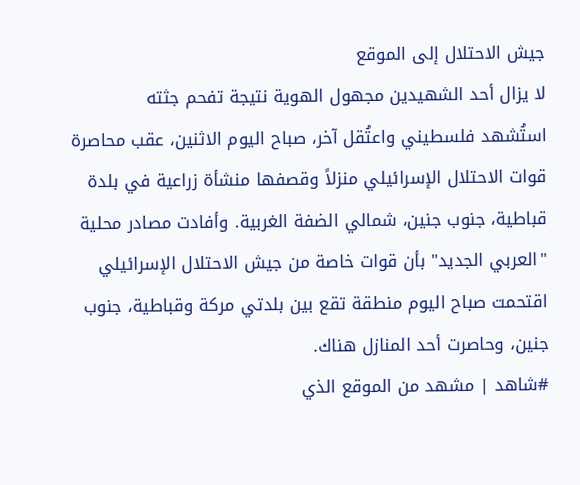جيش الاحتلال إلى الموقع
لا يزال أحد الشهيدين مجهول الهوية نتيجة تفحم جثته
استُشهد فلسطيني واعتُقل آخر، صباح اليوم الاثنين، عقب محاصرة قوات الاحتلال الإسرائيلي منزلاً وقصفها منشأة زراعية في بلدة قباطية، جنوب جنين، شمالي الضفة الغربية. وأفادت مصادر محلية "العربي الجديد" بأن قوات خاصة من جيش الاحتلال الإسرائيلي اقتحمت صباح اليوم منطقة تقع بين بلدتي مركة وقباطية، جنوب جنين، وحاصرت أحد المنازل هناك.
#شاهد | مشهد من الموقع الذي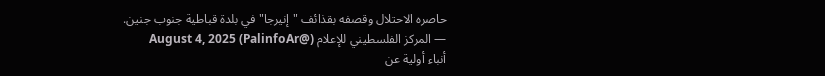حاصره الاحتلال وقصفه بقذائف "إنيرجا" في بلدة قباطية جنوب جنين.
— المركز الفلسطيني للإعلام (@PalinfoAr) August 4, 2025
أنباء أولية عن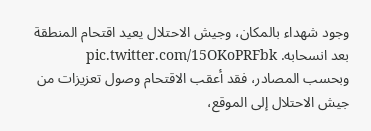وجود شهداء بالمكان، وجيش الاحتلال يعيد اقتحام المنطقة بعد انسحابه. pic.twitter.com/15OKoPRFbk
وبحسب المصادر، فقد أعقب الاقتحام وصول تعزيزات من جيش الاحتلال إلى الموقع،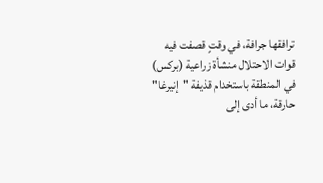ترافقها جرافة، في وقتٍ قصفت فيه قوات الاحتلال منشأة زراعية (بركس) في المنطقة باستخدام قذيفة "إنيرغا" حارقة، ما أدى إلى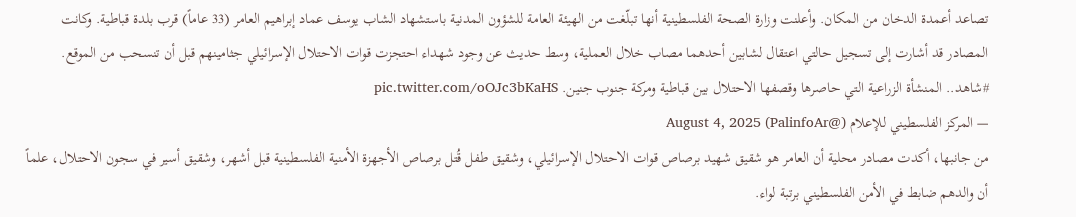تصاعد أعمدة الدخان من المكان. وأعلنت وزارة الصحة الفلسطينية أنها تبلّغت من الهيئة العامة للشؤون المدنية باستشهاد الشاب يوسف عماد إبراهيم العامر (33 عاماً) قرب بلدة قباطية. وكانت المصادر قد أشارت إلى تسجيل حالتي اعتقال لشابين أحدهما مصاب خلال العملية، وسط حديث عن وجود شهداء احتجزت قوات الاحتلال الإسرائيلي جثامينهم قبل أن تنسحب من الموقع.
#شاهد.. المنشأة الزراعية التي حاصرها وقصفها الاحتلال بين قباطية ومركة جنوب جنين. pic.twitter.com/oOJc3bKaHS
— المركز الفلسطيني للإعلام (@PalinfoAr) August 4, 2025
من جانبها، أكدت مصادر محلية أن العامر هو شقيق شهيد برصاص قوات الاحتلال الإسرائيلي، وشقيق طفل قُتل برصاص الأجهزة الأمنية الفلسطينية قبل أشهر، وشقيق أسير في سجون الاحتلال، علماً أن والدهم ضابط في الأمن الفلسطيني برتبة لواء.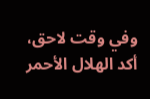وفي وقت لاحق، أكد الهلال الأحمر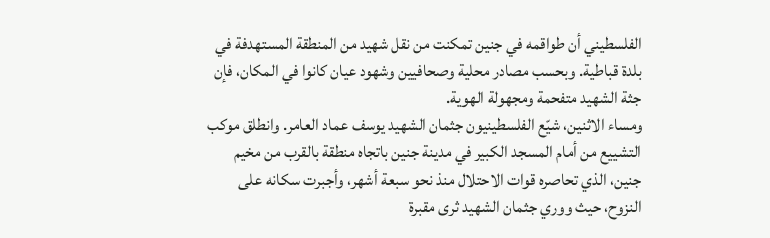الفلسطيني أن طواقمه في جنين تمكنت من نقل شهيد من المنطقة المستهدفة في بلدة قباطية. وبحسب مصادر محلية وصحافيين وشهود عيان كانوا في المكان، فإن جثة الشهيد متفحمة ومجهولة الهوية.
ومساء الاثنين، شيّع الفلسطينيون جثمان الشهيد يوسف عماد العامر. وانطلق موكب التشييع من أمام المسجد الكبير في مدينة جنين باتجاه منطقة بالقرب من مخيم جنين، الذي تحاصره قوات الاحتلال منذ نحو سبعة أشهر، وأجبرت سكانه على النزوح، حيث ووري جثمان الشهيد ثرى مقبرة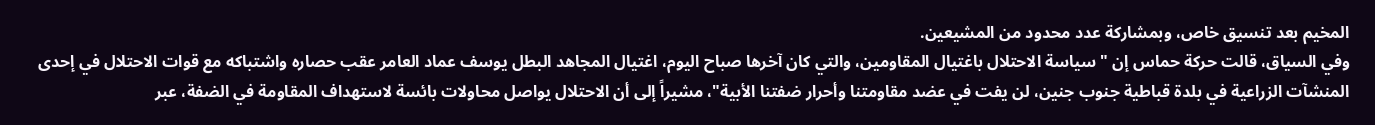المخيم بعد تنسيق خاص، وبمشاركة عدد محدود من المشيعين.
وفي السياق، قالت حركة حماس إن "سياسة الاحتلال باغتيال المقاومين، والتي كان آخرها صباح اليوم، اغتيال المجاهد البطل يوسف عماد العامر عقب حصاره واشتباكه مع قوات الاحتلال في إحدى المنشآت الزراعية في بلدة قباطية جنوب جنين، لن يفت في عضد مقاومتنا وأحرار ضفتنا الأبية"، مشيراً إلى أن الاحتلال يواصل محاولات بائسة لاستهداف المقاومة في الضفة، عبر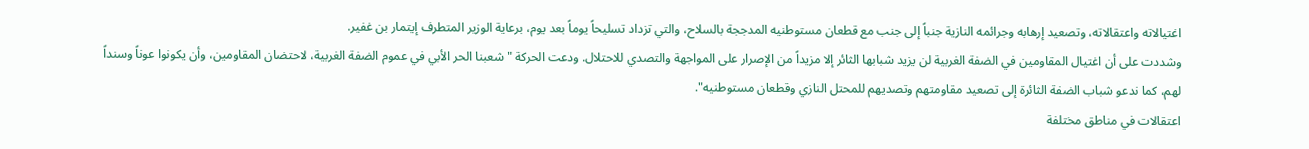اغتيالاته واعتقالاته، وتصعيد إرهابه وجرائمه النازية جنباً إلى جنب مع قطعان مستوطنيه المدججة بالسلاح، والتي تزداد تسليحاً يوماً بعد يوم، برعاية الوزير المتطرف إيتمار بن غفير.
وشددت على أن اغتيال المقاومين في الضفة الغربية لن يزيد شبابها الثائر إلا مزيداً من الإصرار على المواجهة والتصدي للاحتلال. ودعت الحركة "شعبنا الحر الأبي في عموم الضفة الغربية، لاحتضان المقاومين، وأن يكونوا عوناً وسنداً لهم، كما ندعو شباب الضفة الثائرة إلى تصعيد مقاومتهم وتصديهم للمحتل النازي وقطعان مستوطنيه".
اعتقالات في مناطق مختلفة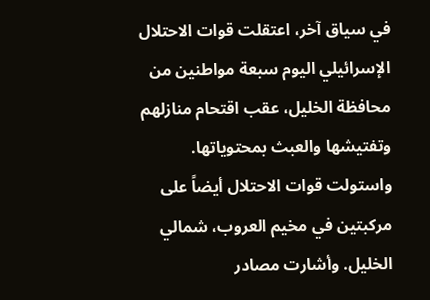في سياق آخر، اعتقلت قوات الاحتلال الإسرائيلي اليوم سبعة مواطنين من محافظة الخليل، عقب اقتحام منازلهم وتفتيشها والعبث بمحتوياتها. واستولت قوات الاحتلال أيضاً على مركبتين في مخيم العروب، شمالي الخليل. وأشارت مصادر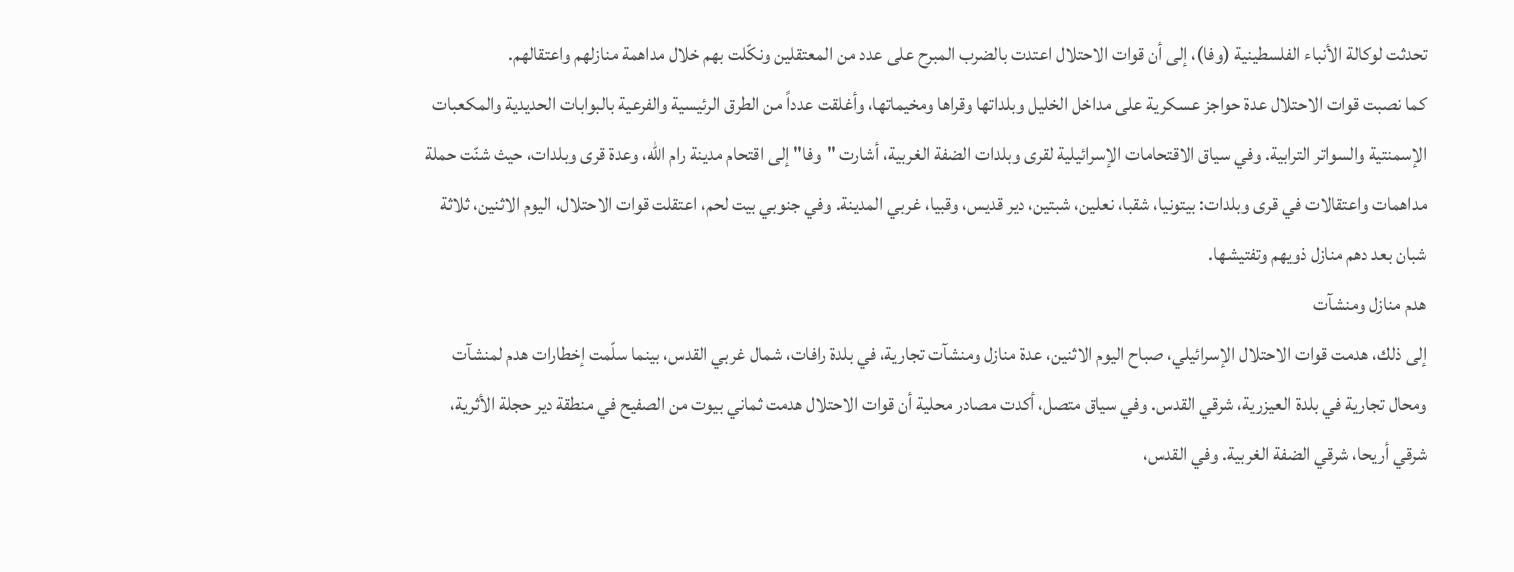تحدثت لوكالة الأنباء الفلسطينية (وفا)، إلى أن قوات الاحتلال اعتدت بالضرب المبرح على عدد من المعتقلين ونكّلت بهم خلال مداهمة منازلهم واعتقالهم.
كما نصبت قوات الاحتلال عدة حواجز عسكرية على مداخل الخليل وبلداتها وقراها ومخيماتها، وأغلقت عدداً من الطرق الرئيسية والفرعية بالبوابات الحديدية والمكعبات الإسمنتية والسواتر الترابية. وفي سياق الاقتحامات الإسرائيلية لقرى وبلدات الضفة الغربية، أشارت "وفا" إلى اقتحام مدينة رام الله، وعدة قرى وبلدات، حيث شنّت حملة مداهمات واعتقالات في قرى وبلدات: بيتونيا، شقبا، نعلين، شبتين، دير قديس، وقبيا، غربي المدينة. وفي جنوبي بيت لحم، اعتقلت قوات الاحتلال، اليوم الاثنين، ثلاثة شبان بعد دهم منازل ذويهم وتفتيشها.
هدم منازل ومنشآت
إلى ذلك، هدمت قوات الاحتلال الإسرائيلي، صباح اليوم الاثنين، عدة منازل ومنشآت تجارية، في بلدة رافات، شمال غربي القدس، بينما سلّمت إخطارات هدم لمنشآت ومحال تجارية في بلدة العيزرية، شرقي القدس. وفي سياق متصل، أكدت مصادر محلية أن قوات الاحتلال هدمت ثماني بيوت من الصفيح في منطقة دير حجلة الأثرية، شرقي أريحا، شرقي الضفة الغربية. وفي القدس،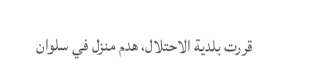قررت بلدية الاحتلال، هدم منزل في سلوان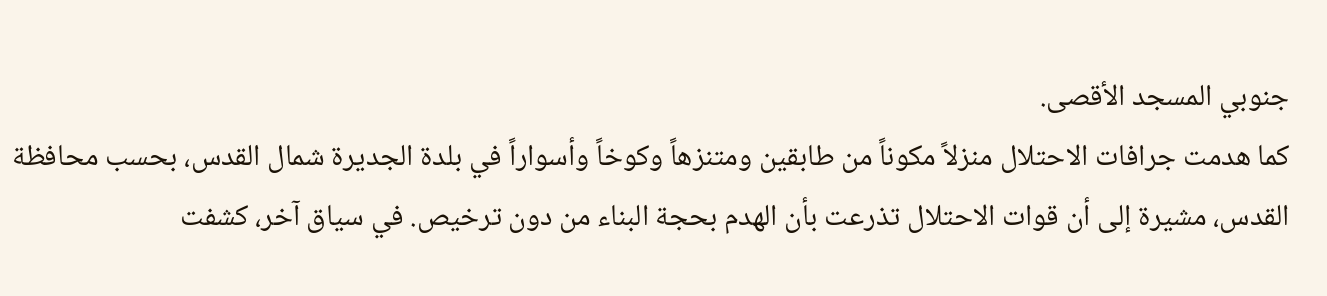جنوبي المسجد الأقصى.
كما هدمت جرافات الاحتلال منزلاً مكوناً من طابقين ومتنزهاً وكوخاً وأسواراً في بلدة الجديرة شمال القدس، بحسب محافظة القدس، مشيرة إلى أن قوات الاحتلال تذرعت بأن الهدم بحجة البناء من دون ترخيص. في سياق آخر، كشفت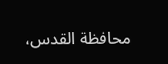محافظة القدس،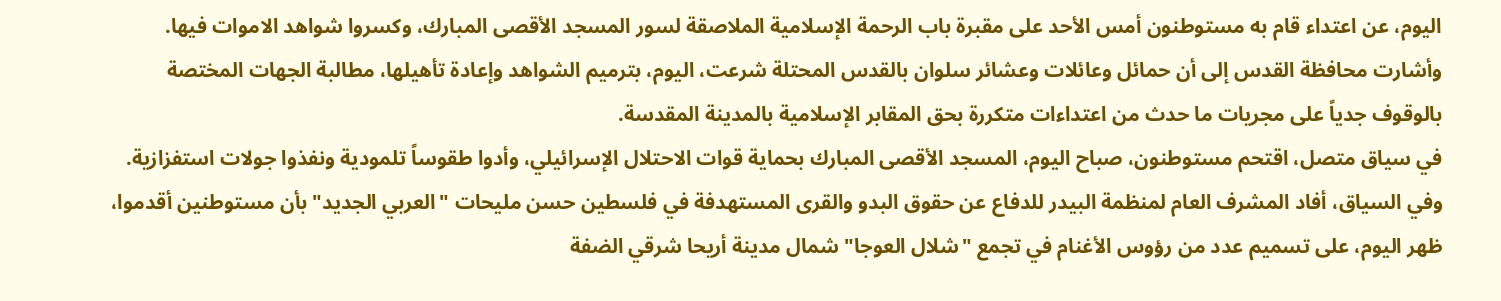اليوم، عن اعتداء قام به مستوطنون أمس الأحد على مقبرة باب الرحمة الإسلامية الملاصقة لسور المسجد الأقصى المبارك، وكسروا شواهد الاموات فيها.
وأشارت محافظة القدس إلى أن حمائل وعائلات وعشائر سلوان بالقدس المحتلة شرعت، اليوم، بترميم الشواهد وإعادة تأهيلها، مطالبة الجهات المختصة بالوقوف جدياً على مجريات ما حدث من اعتداءات متكررة بحق المقابر الإسلامية بالمدينة المقدسة.
في سياق متصل، اقتحم مستوطنون، صباح اليوم، المسجد الأقصى المبارك بحماية قوات الاحتلال الإسرائيلي، وأدوا طقوساً تلمودية ونفذوا جولات استفزازية. وفي السياق، أفاد المشرف العام لمنظمة البيدر للدفاع عن حقوق البدو والقرى المستهدفة في فلسطين حسن مليحات "العربي الجديد" بأن مستوطنين أقدموا، ظهر اليوم، على تسميم عدد من رؤوس الأغنام في تجمع "شلال العوجا" شمال مدينة أريحا شرقي الضفة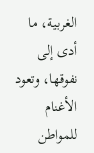الغربية، ما أدى إلى نفوقها، وتعود الأغنام للمواطن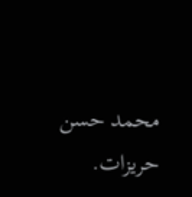محمد حسن حريزات.